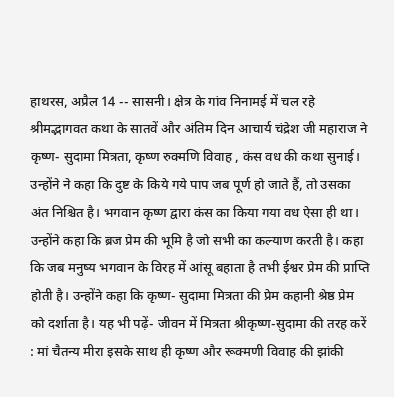हाथरस, अप्रैल 14 -- सासनी। क्षेत्र के गांव निनामई में चल रहे श्रीमद्भागवत कथा के सातवें और अंतिम दिन आचार्य चंद्रेश जी महाराज ने कृष्ण- सुदामा मित्रता, कृष्ण रुक्मणि विवाह , कंस वध की कथा सुनाई। उन्होंने ने कहा कि दुष्ट के किये गये पाप जब पूर्ण हो जाते हैं, तो उसका अंत निश्चित है। भगवान कृष्ण द्वारा कंस का किया गया वध ऐसा ही था। उन्होंने कहा कि ब्रज प्रेम की भूमि है जो सभी का कल्याण करती है। कहा कि जब मनुष्य भगवान के विरह में आंसू बहाता है तभी ईश्वर प्रेम की प्राप्ति होती है। उन्होंने कहा कि कृष्ण- सुदामा मित्रता की प्रेम कहानी श्रेष्ठ प्रेम को दर्शाता है। यह भी पढ़ें- जीवन में मित्रता श्रीकृष्ण-सुदामा की तरह करें : मां चैतन्य मीरा इसके साथ ही कृष्ण और रूक्मणी विवाह की झांकी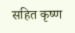सहित कृष्ण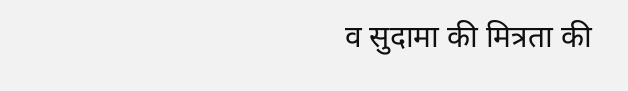व सुदामा की मित्रता की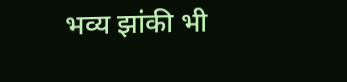भव्य झांकी भी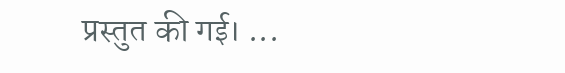प्रस्तुत की गई। ...